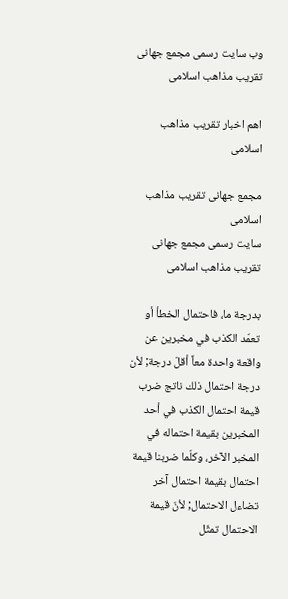وب سایت رسمی مجمع جهانى تقريب مذاهب اسلامى

اهم اخبار تقریب مذاهب اسلامی

مجمع جهانى تقريب مذاهب اسلامى
سایت رسمی مجمع جهانى تقريب مذاهب اسلامى

بدرجة ما، فاحتمال الخطأ أو تعمّد الكذب في مخبرين عن واقعة واحدة معاً أقلّ درجة; لأن درجة احتمال ذلك ناتج ضرب قيمة احتمال الكذب في أحد المخبرين بقيمة احتماله في المخبر الآخر، وكلّما ضربنا قيمة احتمال بقيمة احتمال آخر تضاءل الاحتمال; لأنّ قيمة الاحتمال تمثّل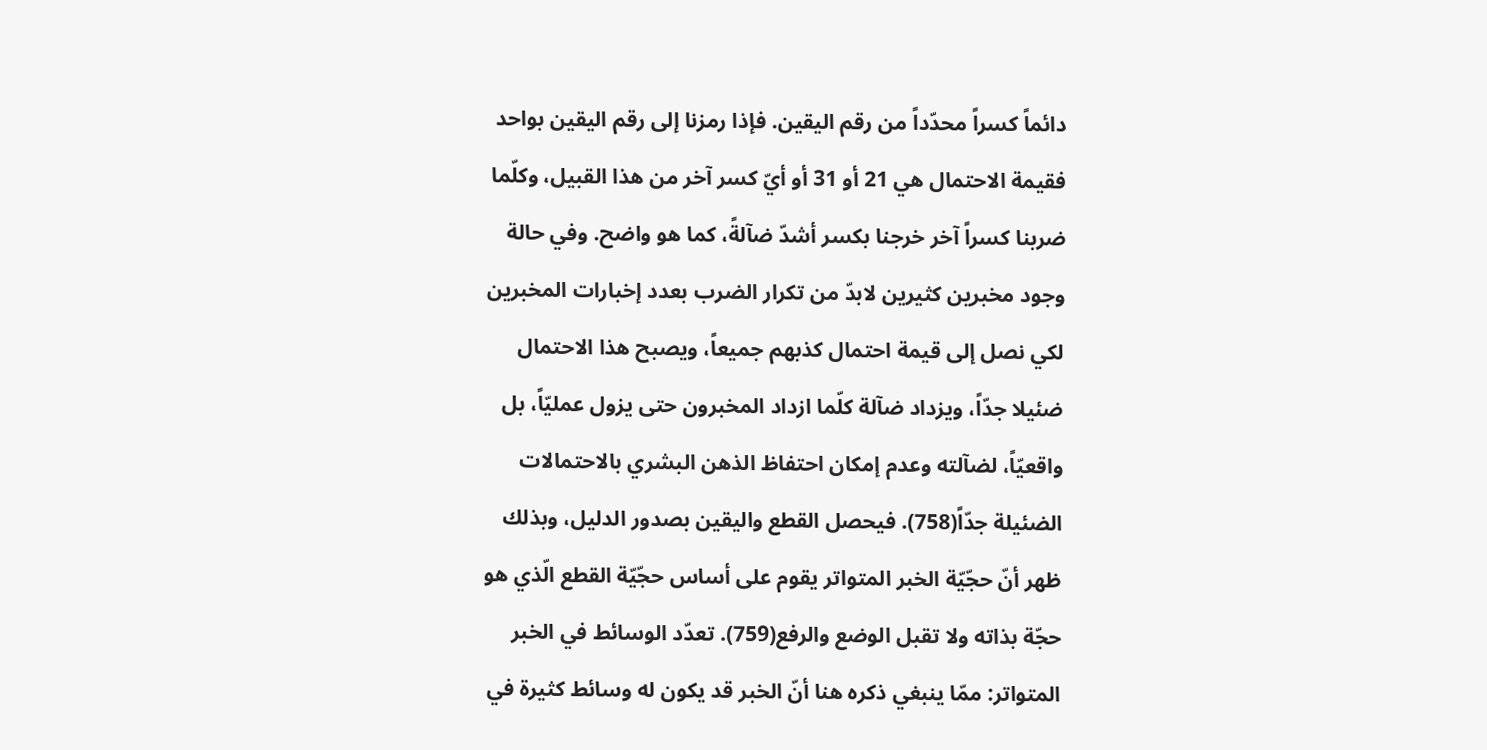دائماً كسراً محدّداً من رقم اليقين. فإذا رمزنا إلى رقم اليقين بواحد فقيمة الاحتمال هي 21 أو 31 أو أيّ كسر آخر من هذا القبيل، وكلّما ضربنا كسراً آخر خرجنا بكسر أشدّ ضآلةً، كما هو واضح. وفي حالة وجود مخبرين كثيرين لابدّ من تكرار الضرب بعدد إخبارات المخبرين لكي نصل إلى قيمة احتمال كذبهم جميعاً، ويصبح هذا الاحتمال ضئيلا جدّاً، ويزداد ضآلة كلّما ازداد المخبرون حتى يزول عمليّاً، بل واقعيّاً، لضآلته وعدم إمكان احتفاظ الذهن البشري بالاحتمالات الضئيلة جدّاً(758). فيحصل القطع واليقين بصدور الدليل، وبذلك ظهر أنّ حجّيّة الخبر المتواتر يقوم على أساس حجّيّة القطع الّذي هو حجّة بذاته ولا تقبل الوضع والرفع(759). تعدّد الوسائط في الخبر المتواتر: ممّا ينبغي ذكره هنا أنّ الخبر قد يكون له وسائط كثيرة في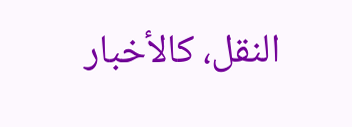النقل، كالأخبار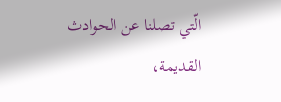الّتي تصلنا عن الحوادث القديمة،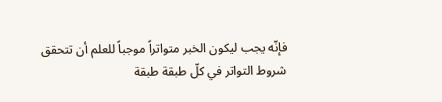فإنّه يجب ليكون الخبر متواتراً موجباً للعلم أن تتحقق شروط التواتر في كلّ طبقة طبقة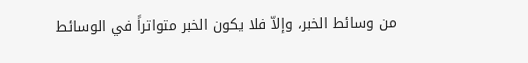من وسائط الخبر، وإلاّ فلا يكون الخبر متواتراً في الوسائط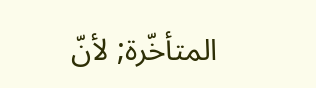المتأخّرة; لأنّ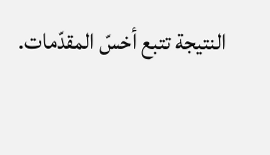النتيجة تتبع أخسّ المقدّمات.